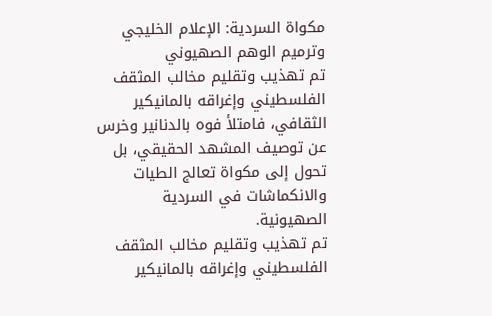مكواة السردية: الإعلام الخليجي وترميم الوهم الصهيوني
تم تهذيب وتقليم مخالب المثقف الفلسطيني وإغراقه بالمانيكير الثقافي، فامتلأ فوه بالدنانير وخرس عن توصيف المشهد الحقيقي، بل تحول إلى مكواة تعالج الطيات والانكماشات في السردية الصهيونية.
تم تهذيب وتقليم مخالب المثقف الفلسطيني وإغراقه بالمانيكير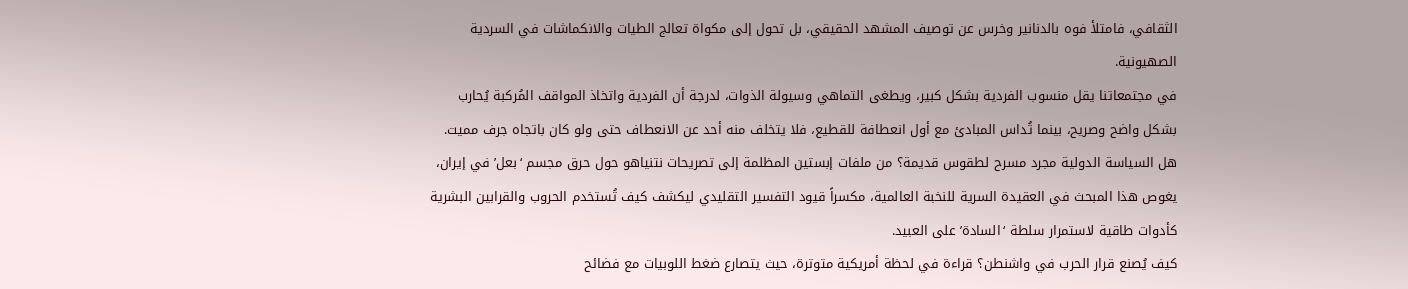الثقافي، فامتلأ فوه بالدنانير وخرس عن توصيف المشهد الحقيقي، بل تحول إلى مكواة تعالج الطيات والانكماشات في السردية الصهيونية.
في مجتمعاتنا يقل منسوب الفردية بشكل كبير، ويطغى التماهي وسيولة الذوات، لدرجة أن الفردية واتخاذ المواقف المُركبة يُحارب بشكل واضح وصريح، بينما تُداس المبادئ مع أول انعطافة للقطيع، فلا يتخلف منه أحد عن الانعطاف حتى ولو كان باتجاه جرف مميت.
هل السياسة الدولية مجرد مسرح لطقوس قديمة؟ من ملفات إبستين المظلمة إلى تصريحات نتنياهو حول حرق مجسم ‘بعل’ في إيران، يغوص هذا المبحث في العقيدة السرية للنخبة العالمية، مكسراً قيود التفسير التقليدي ليكشف كيف تُستخدم الحروب والقرابين البشرية كأدوات طاقية لاستمرار سلطة ‘السادة’ على العبيد.
كيف يُصنع قرار الحرب في واشنطن؟ قراءة في لحظة أمريكية متوترة، حيث يتصارع ضغط اللوبيات مع فضائح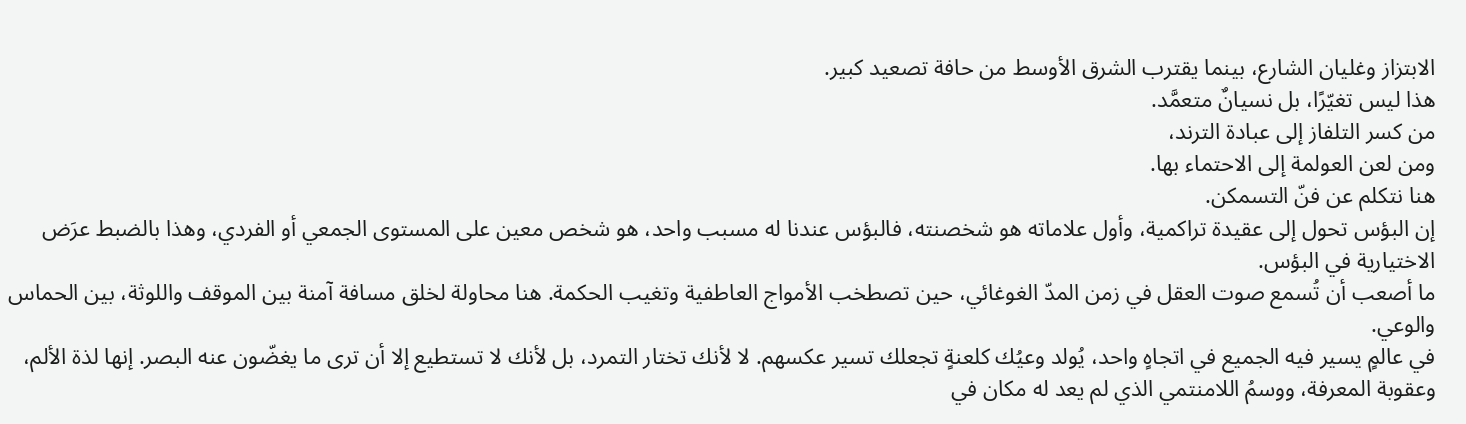الابتزاز وغليان الشارع، بينما يقترب الشرق الأوسط من حافة تصعيد كبير.
هذا ليس تغيّرًا، بل نسيانٌ متعمَّد.
من كسر التلفاز إلى عبادة الترند،
ومن لعن العولمة إلى الاحتماء بها.
هنا نتكلم عن فنّ التسمكن.
إن البؤس تحول إلى عقيدة تراكمية، وأول علاماته هو شخصنته، فالبؤس عندنا له مسبب واحد، هو شخص معين على المستوى الجمعي أو الفردي، وهذا بالضبط عرَض الاختيارية في البؤس.
ما أصعب أن تُسمع صوت العقل في زمن المدّ الغوغائي، حين تصطخب الأمواج العاطفية وتغيب الحكمة. هنا محاولة لخلق مسافة آمنة بين الموقف واللوثة، بين الحماس والوعي.
في عالمٍ يسير فيه الجميع في اتجاهٍ واحد، يُولد وعيُك كلعنةٍ تجعلك تسير عكسهم. لا لأنك تختار التمرد، بل لأنك لا تستطيع إلا أن ترى ما يغضّون عنه البصر. إنها لذة الألم، وعقوبة المعرفة، ووسمُ اللامنتمي الذي لم يعد له مكان في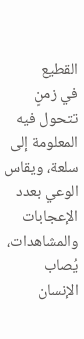القطيع
في زمنٍ تتحول فيه المعلومة إلى سلعة، ويقاس الوعي بعدد الإعجابات والمشاهدات، يُصاب الإنسان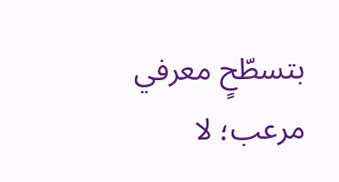بتسطّحٍ معرفي مرعب؛ لا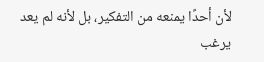لأن أحدًا يمنعه من التفكير، بل لأنه لم يعد يرغب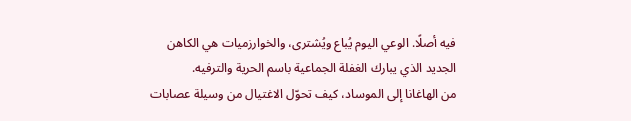فيه أصلًا. الوعي اليوم يُباع ويُشترى، والخوارزميات هي الكاهن الجديد الذي يبارك الغفلة الجماعية باسم الحرية والترفيه.
من الهاغانا إلى الموساد، كيف تحوّل الاغتيال من وسيلة عصابات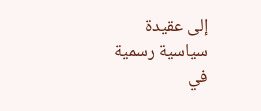إلى عقيدة سياسية رسمية في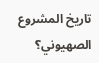تاريخ المشروع الصهيوني؟